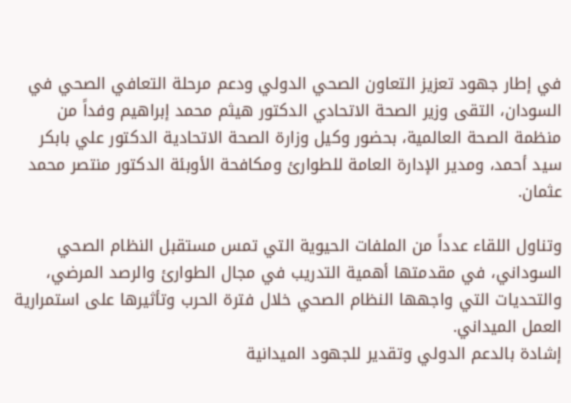في إطار جهود تعزيز التعاون الصحي الدولي ودعم مرحلة التعافي الصحي في السودان، التقى وزير الصحة الاتحادي الدكتور هيثم محمد إبراهيم وفداً من منظمة الصحة العالمية، بحضور وكيل وزارة الصحة الاتحادية الدكتور علي بابكر سيد أحمد، ومدير الإدارة العامة للطوارئ ومكافحة الأوبئة الدكتور منتصر محمد عثمان.

وتناول اللقاء عدداً من الملفات الحيوية التي تمس مستقبل النظام الصحي السوداني، في مقدمتها أهمية التدريب في مجال الطوارئ والرصد المرضي، والتحديات التي واجهها النظام الصحي خلال فترة الحرب وتأثيرها على استمرارية العمل الميداني.
إشادة بالدعم الدولي وتقدير للجهود الميدانية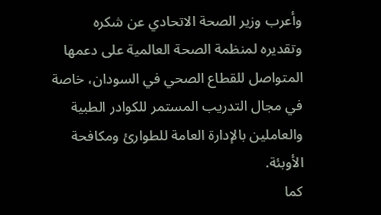وأعرب وزير الصحة الاتحادي عن شكره وتقديره لمنظمة الصحة العالمية على دعمها المتواصل للقطاع الصحي في السودان، خاصة في مجال التدريب المستمر للكوادر الطبية والعاملين بالإدارة العامة للطوارئ ومكافحة الأوبئة.
كما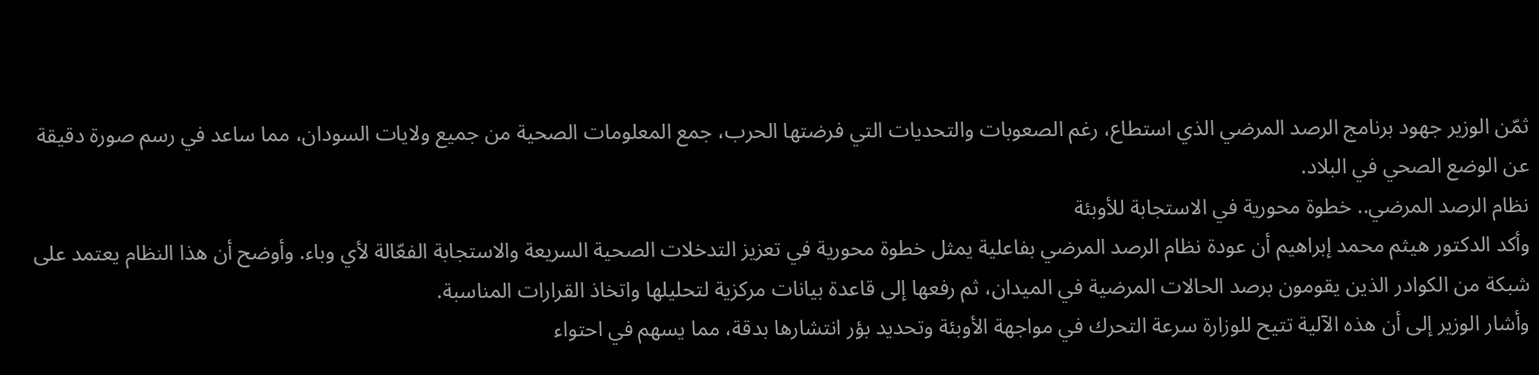ثمّن الوزير جهود برنامج الرصد المرضي الذي استطاع، رغم الصعوبات والتحديات التي فرضتها الحرب، جمع المعلومات الصحية من جميع ولايات السودان، مما ساعد في رسم صورة دقيقة عن الوضع الصحي في البلاد.
نظام الرصد المرضي.. خطوة محورية في الاستجابة للأوبئة
وأكد الدكتور هيثم محمد إبراهيم أن عودة نظام الرصد المرضي بفاعلية يمثل خطوة محورية في تعزيز التدخلات الصحية السريعة والاستجابة الفعّالة لأي وباء. وأوضح أن هذا النظام يعتمد على شبكة من الكوادر الذين يقومون برصد الحالات المرضية في الميدان، ثم رفعها إلى قاعدة بيانات مركزية لتحليلها واتخاذ القرارات المناسبة.
وأشار الوزير إلى أن هذه الآلية تتيح للوزارة سرعة التحرك في مواجهة الأوبئة وتحديد بؤر انتشارها بدقة، مما يسهم في احتواء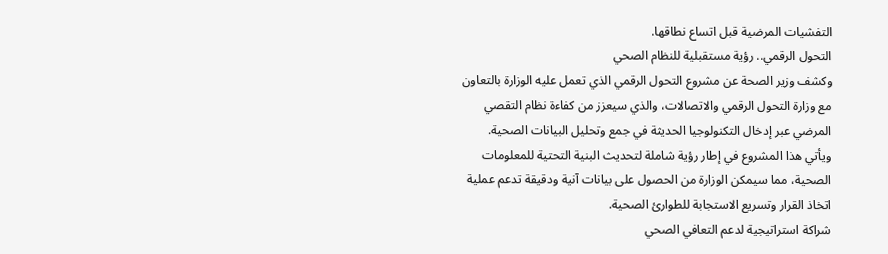التفشيات المرضية قبل اتساع نطاقها.
التحول الرقمي.. رؤية مستقبلية للنظام الصحي
وكشف وزير الصحة عن مشروع التحول الرقمي الذي تعمل عليه الوزارة بالتعاون مع وزارة التحول الرقمي والاتصالات، والذي سيعزز من كفاءة نظام التقصي المرضي عبر إدخال التكنولوجيا الحديثة في جمع وتحليل البيانات الصحية.
ويأتي هذا المشروع في إطار رؤية شاملة لتحديث البنية التحتية للمعلومات الصحية، مما سيمكن الوزارة من الحصول على بيانات آنية ودقيقة تدعم عملية اتخاذ القرار وتسريع الاستجابة للطوارئ الصحية.
شراكة استراتيجية لدعم التعافي الصحي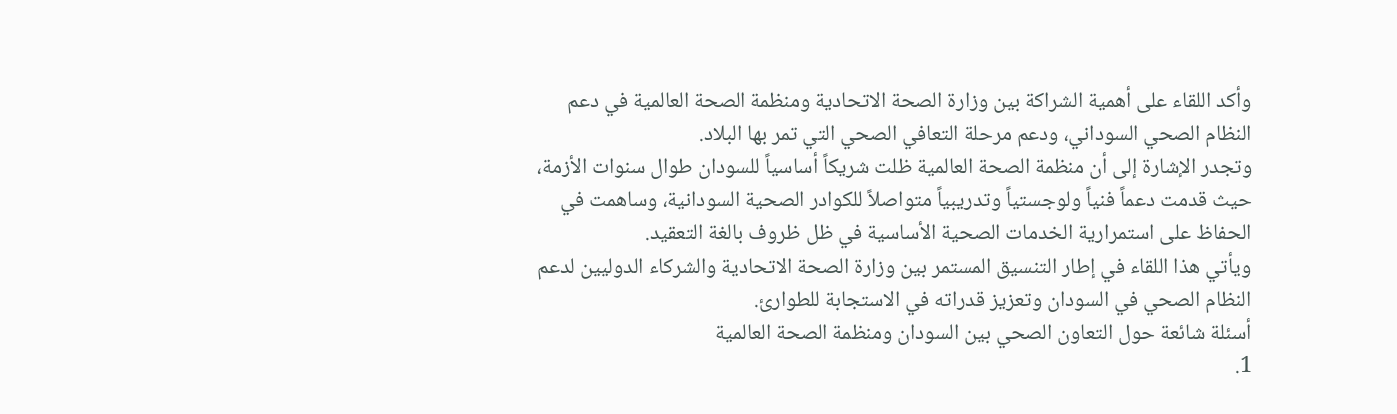وأكد اللقاء على أهمية الشراكة بين وزارة الصحة الاتحادية ومنظمة الصحة العالمية في دعم النظام الصحي السوداني، ودعم مرحلة التعافي الصحي التي تمر بها البلاد.
وتجدر الإشارة إلى أن منظمة الصحة العالمية ظلت شريكاً أساسياً للسودان طوال سنوات الأزمة، حيث قدمت دعماً فنياً ولوجستياً وتدريبياً متواصلاً للكوادر الصحية السودانية، وساهمت في الحفاظ على استمرارية الخدمات الصحية الأساسية في ظل ظروف بالغة التعقيد.
ويأتي هذا اللقاء في إطار التنسيق المستمر بين وزارة الصحة الاتحادية والشركاء الدوليين لدعم النظام الصحي في السودان وتعزيز قدراته في الاستجابة للطوارئ.
أسئلة شائعة حول التعاون الصحي بين السودان ومنظمة الصحة العالمية
1.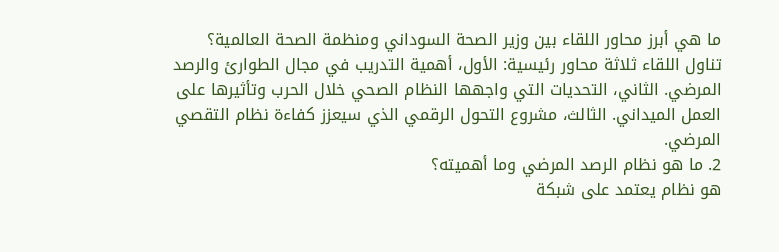ما هي أبرز محاور اللقاء بين وزير الصحة السوداني ومنظمة الصحة العالمية؟
تناول اللقاء ثلاثة محاور رئيسية: الأول، أهمية التدريب في مجال الطوارئ والرصد المرضي. الثاني، التحديات التي واجهها النظام الصحي خلال الحرب وتأثيرها على العمل الميداني. الثالث، مشروع التحول الرقمي الذي سيعزز كفاءة نظام التقصي المرضي.
2. ما هو نظام الرصد المرضي وما أهميته؟
هو نظام يعتمد على شبكة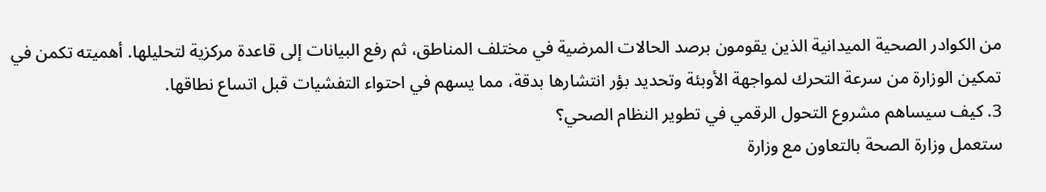من الكوادر الصحية الميدانية الذين يقومون برصد الحالات المرضية في مختلف المناطق، ثم رفع البيانات إلى قاعدة مركزية لتحليلها. أهميته تكمن في تمكين الوزارة من سرعة التحرك لمواجهة الأوبئة وتحديد بؤر انتشارها بدقة، مما يسهم في احتواء التفشيات قبل اتساع نطاقها.
3. كيف سيساهم مشروع التحول الرقمي في تطوير النظام الصحي؟
ستعمل وزارة الصحة بالتعاون مع وزارة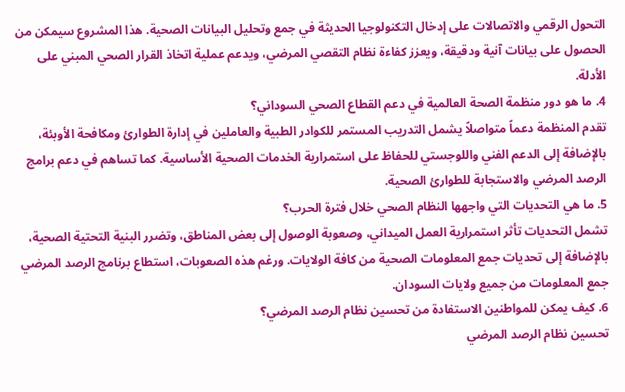التحول الرقمي والاتصالات على إدخال التكنولوجيا الحديثة في جمع وتحليل البيانات الصحية. هذا المشروع سيمكن من الحصول على بيانات آنية ودقيقة، ويعزز كفاءة نظام التقصي المرضي، ويدعم عملية اتخاذ القرار الصحي المبني على الأدلة.
4. ما هو دور منظمة الصحة العالمية في دعم القطاع الصحي السوداني؟
تقدم المنظمة دعماً متواصلاً يشمل التدريب المستمر للكوادر الطبية والعاملين في إدارة الطوارئ ومكافحة الأوبئة، بالإضافة إلى الدعم الفني واللوجستي للحفاظ على استمرارية الخدمات الصحية الأساسية. كما تساهم في دعم برامج الرصد المرضي والاستجابة للطوارئ الصحية.
5. ما هي التحديات التي واجهها النظام الصحي خلال فترة الحرب؟
تشمل التحديات تأثر استمرارية العمل الميداني، وصعوبة الوصول إلى بعض المناطق، وتضرر البنية التحتية الصحية، بالإضافة إلى تحديات جمع المعلومات الصحية من كافة الولايات. ورغم هذه الصعوبات، استطاع برنامج الرصد المرضي جمع المعلومات من جميع ولايات السودان.
6. كيف يمكن للمواطنين الاستفادة من تحسين نظام الرصد المرضي؟
تحسين نظام الرصد المرضي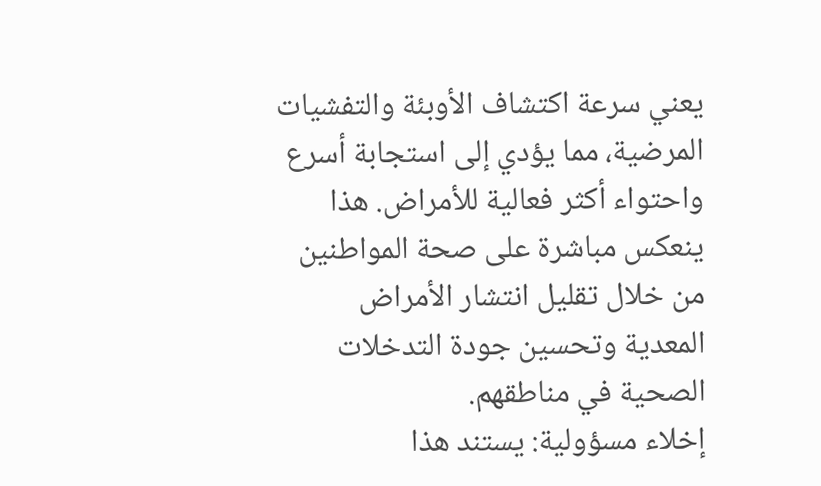يعني سرعة اكتشاف الأوبئة والتفشيات المرضية، مما يؤدي إلى استجابة أسرع واحتواء أكثر فعالية للأمراض. هذا ينعكس مباشرة على صحة المواطنين من خلال تقليل انتشار الأمراض المعدية وتحسين جودة التدخلات الصحية في مناطقهم.
إخلاء مسؤولية: يستند هذا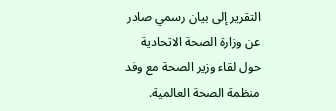التقرير إلى بيان رسمي صادر عن وزارة الصحة الاتحادية حول لقاء وزير الصحة مع وفد منظمة الصحة العالمية.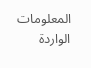المعلومات الواردة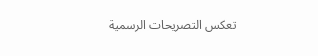تعكس التصريحات الرسمية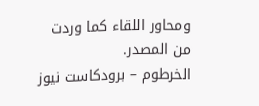ومحاور اللقاء كما وردت من المصدر.
الخرطوم – برودكاست نيوز